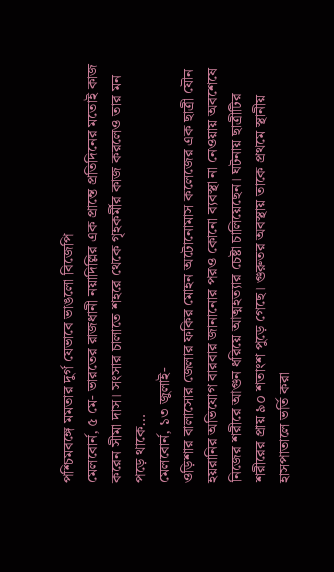পশ্চিমবঙ্গে মমতার দুর্গ যেভাবে ভাঙলো বিজেপি
মেলবোর্ন, ৫ মে- ভারতের রাজধানী নয়াদিল্লির এক প্রান্তে প্রতিদিনের মতোই কাজ করেন সীমা দাস। সংসার চালাতে শহরে থেকে গৃহকর্মীর কাজ করলেও তার মন পড়ে থাকে…
মেলবোর্ন, ১৩ জুলাই-
ওড়িশার বালাসোর জেলার ফকির মোহন অটোনোমাস কলেজের এক ছাত্রী যৌন হয়রানির অভিযোগ বারবার জানানোর পরও কোনো ব্যবস্থা না নেওয়ায় অবশেষে নিজের শরীরে আগুন ধরিয়ে আত্মহত্যার চেষ্টা চালিয়েছেন। ঘটনায় ছাত্রীটির শরীরের প্রায় ৯০ শতাংশ পুড়ে গেছে। গুরুতর অবস্থায় তাকে প্রথমে স্থানীয় হাসপাতালে ভর্তি করা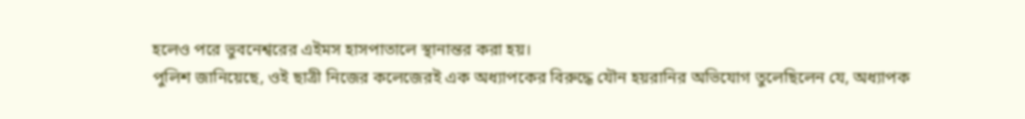হলেও পরে ভুবনেশ্বরের এইমস হাসপাতালে স্থানান্তর করা হয়।
পুলিশ জানিয়েছে, ওই ছাত্রী নিজের কলেজেরই এক অধ্যাপকের বিরুদ্ধে যৌন হয়রানির অভিযোগ তুলেছিলেন যে, অধ্যাপক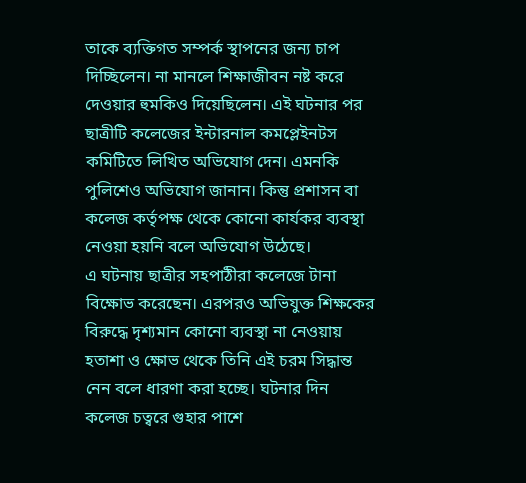তাকে ব্যক্তিগত সম্পর্ক স্থাপনের জন্য চাপ দিচ্ছিলেন। না মানলে শিক্ষাজীবন নষ্ট করে দেওয়ার হুমকিও দিয়েছিলেন। এই ঘটনার পর ছাত্রীটি কলেজের ইন্টারনাল কমপ্লেইনটস কমিটিতে লিখিত অভিযোগ দেন। এমনকি পুলিশেও অভিযোগ জানান। কিন্তু প্রশাসন বা কলেজ কর্তৃপক্ষ থেকে কোনো কার্যকর ব্যবস্থা নেওয়া হয়নি বলে অভিযোগ উঠেছে।
এ ঘটনায় ছাত্রীর সহপাঠীরা কলেজে টানা বিক্ষোভ করেছেন। এরপরও অভিযুক্ত শিক্ষকের বিরুদ্ধে দৃশ্যমান কোনো ব্যবস্থা না নেওয়ায় হতাশা ও ক্ষোভ থেকে তিনি এই চরম সিদ্ধান্ত নেন বলে ধারণা করা হচ্ছে। ঘটনার দিন কলেজ চত্বরে গুহার পাশে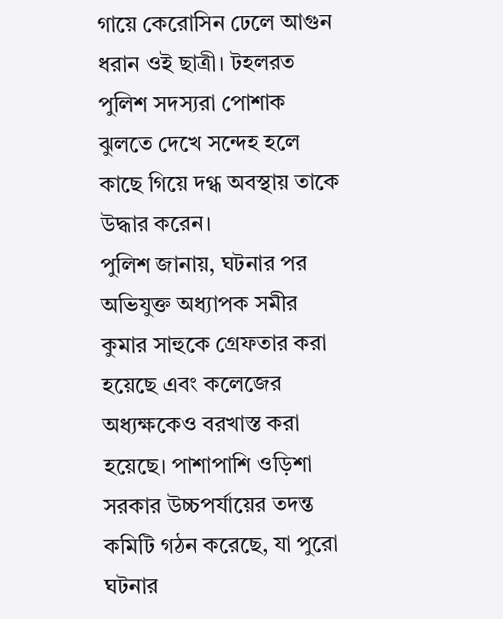গায়ে কেরোসিন ঢেলে আগুন ধরান ওই ছাত্রী। টহলরত পুলিশ সদস্যরা পোশাক ঝুলতে দেখে সন্দেহ হলে কাছে গিয়ে দগ্ধ অবস্থায় তাকে উদ্ধার করেন।
পুলিশ জানায়, ঘটনার পর অভিযুক্ত অধ্যাপক সমীর কুমার সাহুকে গ্রেফতার করা হয়েছে এবং কলেজের অধ্যক্ষকেও বরখাস্ত করা হয়েছে। পাশাপাশি ওড়িশা সরকার উচ্চপর্যায়ের তদন্ত কমিটি গঠন করেছে, যা পুরো ঘটনার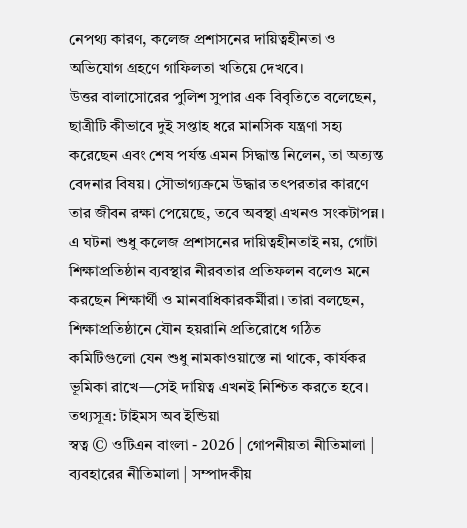নেপথ্য কারণ, কলেজ প্রশাসনের দায়িত্বহীনতা ও অভিযোগ গ্রহণে গাফিলতা খতিয়ে দেখবে।
উত্তর বালাসোরের পুলিশ সুপার এক বিবৃতিতে বলেছেন, ছাত্রীটি কীভাবে দুই সপ্তাহ ধরে মানসিক যন্ত্রণা সহ্য করেছেন এবং শেষ পর্যন্ত এমন সিদ্ধান্ত নিলেন, তা অত্যন্ত বেদনার বিষয়। সৌভাগ্যক্রমে উদ্ধার তৎপরতার কারণে তার জীবন রক্ষা পেয়েছে, তবে অবস্থা এখনও সংকটাপন্ন।
এ ঘটনা শুধু কলেজ প্রশাসনের দায়িত্বহীনতাই নয়, গোটা শিক্ষাপ্রতিষ্ঠান ব্যবস্থার নীরবতার প্রতিফলন বলেও মনে করছেন শিক্ষার্থী ও মানবাধিকারকর্মীরা। তারা বলছেন, শিক্ষাপ্রতিষ্ঠানে যৌন হয়রানি প্রতিরোধে গঠিত কমিটিগুলো যেন শুধু নামকাওয়াস্তে না থাকে, কার্যকর ভূমিকা রাখে—সেই দায়িত্ব এখনই নিশ্চিত করতে হবে।
তথ্যসূত্র: টাইমস অব ইন্ডিয়া
স্বত্ব © ওটিএন বাংলা - 2026 | গোপনীয়তা নীতিমালা | ব্যবহারের নীতিমালা | সম্পাদকীয়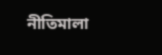নীতিমালা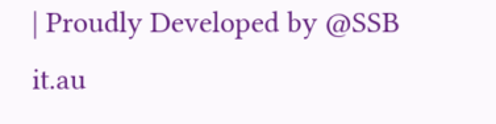| Proudly Developed by @SSB it.au